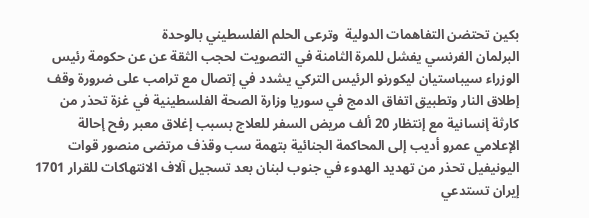بكين تحتضن التفاهمات الدولية  وترعى الحلم الفلسطيني بالوحدة
البرلمان الفرنسي يفشل للمرة الثامنة في التصويت لحجب الثقة عن عن حكومة رئيس الوزراء سيباستيان ليكورنو الرئيس التركي يشدد في إتصال مع ترامب على ضرورة وقف إطلاق النار وتطبيق اتفاق الدمج في سوريا وزارة الصحة الفلسطينية في غزة تحذر من كارثة إنسانية مع إنتظار 20 ألف مريض السفر للعلاج بسبب إغلاق معبر رفح إحالة الإعلامي عمرو أديب إلى المحاكمة الجنائية بتهمة سب وقذف مرتضى منصور قوات اليونيفيل تحذر من تهديد الهدوء في جنوب لبنان بعد تسجيل آلاف الانتهاكات للقرار 1701 إيران تستدعي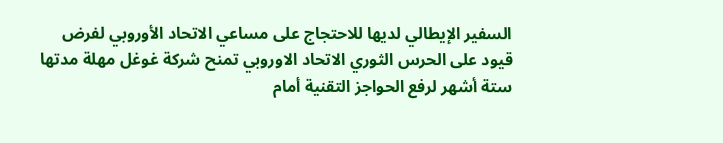السفير الإيطالي لديها للاحتجاج على مساعي الاتحاد الأوروبي لفرض قيود على الحرس الثوري الاتحاد الاوروبي تمنح شركة غوغل مهلة مدتها ستة أشهر لرفع الحواجز التقنية أمام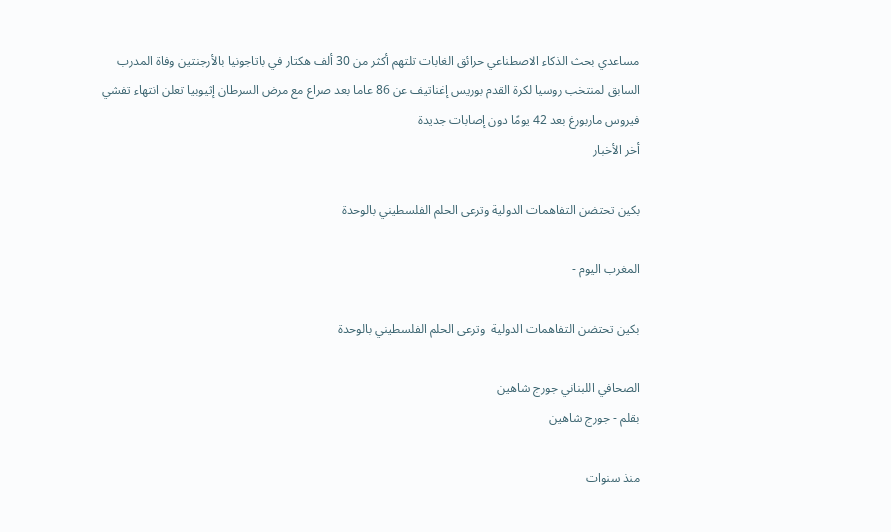مساعدي بحث الذكاء الاصطناعي حرائق الغابات تلتهم أكثر من 30 ألف هكتار في باتاجونيا بالأرجنتين وفاة المدرب السابق لمنتخب روسيا لكرة القدم بوريس إغناتيف عن 86 عاما بعد صراع مع مرض السرطان إثيوبيا تعلن انتهاء تفشي فيروس ماربورغ بعد 42 يومًا دون إصابات جديدة
أخر الأخبار

بكين تحتضن التفاهمات الدولية وترعى الحلم الفلسطيني بالوحدة

المغرب اليوم -

بكين تحتضن التفاهمات الدولية  وترعى الحلم الفلسطيني بالوحدة

الصحافي اللبناني جورج شاهين
بقلم - جورج شاهين

منذ سنوات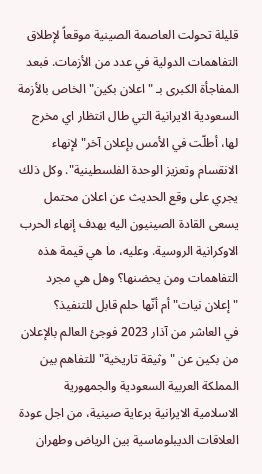قليلة تحولت العاصمة الصينية موقعاً لإطلاق التفاهمات الدولية في عدد من الأزمات. فبعد المفاجأة الكبرى بـ "اعلان بكين" الخاص بالأزمة السعودية الايرانية التي طال انتظار اي مخرج لها، أطلّت في الأمس بإعلان آخر"لإنهاء الانقسام وتعزيز الوحدة الفلسطينية". وكل ذلك يجري على وقع الحديث عن اعلان محتمل يسعى القادة الصينيون اليه بهدف إنهاء الحرب الاوكرانية الروسية. وعليه، ما هي قيمة هذه  التفاهمات ومن يحضنها؟ وهل هي مجرد "إعلان نيات" أم أنّها حلم قابل للتنفيذ؟
في العاشر من آذار 2023 فوجئ العالم بالإعلان من بكين عن "وثيقة تاريخية" للتفاهم بين المملكة العربية السعودية والجمهورية الاسلامية الايرانية برعاية صينية، من اجل عودة العلاقات الديبلوماسية بين الرياض وطهران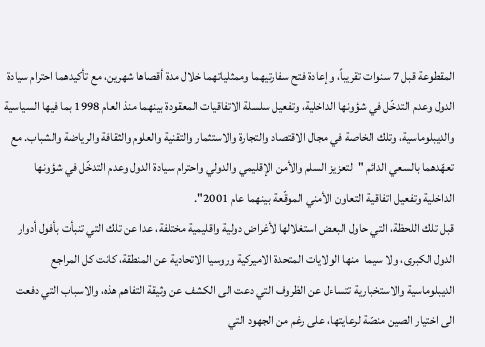المقطوعة قبل 7 سنوات تقريباً، وإعادة فتح سفارتيهما وممثلياتهما خلال مدة أقصاها شهرين، مع تأكيدهما احترام سيادة الدول وعدم التدخّل في شؤونها الداخلية، وتفعيل سلسلة الاتفاقيات المعقودة بينهما منذ العام 1998 بما فيها السياسية والديبلوماسية، وتلك الخاصة في مجال الاقتصاد والتجارة والاستثمار والتقنية والعلوم والثقافة والرياضة والشباب. مع تعهّدهما بالسعي الدائم "لتعزيز السلم والأمن الإقليمي والدولي واحترام سيادة الدول وعدم التدخّل في شؤونها الداخلية وتفعيل اتفاقية التعاون الأمني الموقّعة بينهما عام 2001".
قبل تلك اللحظة، التي حاول البعض استغلالها لأغراض دولية واقليمية مختلفة، عدا عن تلك التي تنبأت بأفول أدوار الدول الكبرى، ولا سيما  منها الولايات المتحدة الاميركية وروسيا الاتحادية عن المنطقة، كانت كل المراجع الديبلوماسية والاستخبارية تتساءل عن الظروف التي دعت الى الكشف عن وثيقة التفاهم هذه، والاسباب التي دفعت الى اختيار الصين منصّة لرعايتها، على رغم من الجهود التي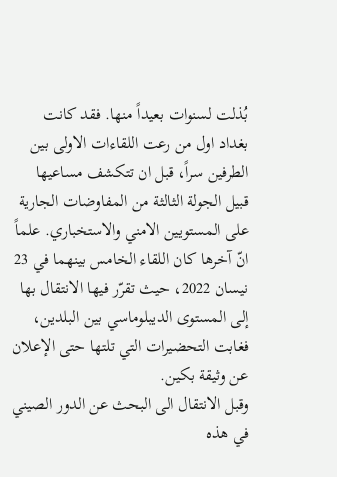بُذلت لسنوات بعيداً منها. فقد كانت بغداد اول من رعت اللقاءات الاولى بين الطرفين سراً، قبل ان تتكشف مساعيها قبيل الجولة الثالثة من المفاوضات الجارية على المستويين الامني والاستخباري. علماً انّ آخرها كان اللقاء الخامس بينهما في 23 نيسان 2022، حيث تقرّر فيها الانتقال بها إلى المستوى الديبلوماسي بين البلدين، فغابت التحضيرات التي تلتها حتى الإعلان عن وثيقة بكين.
وقبل الانتقال الى البحث عن الدور الصيني في هذه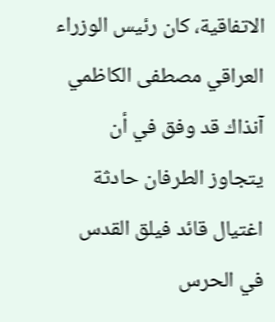الاتفاقية، كان رئيس الوزراء العراقي مصطفى الكاظمي آنذاك قد وفق في أن يتجاوز الطرفان حادثة اغتيال قائد فيلق القدس في الحرس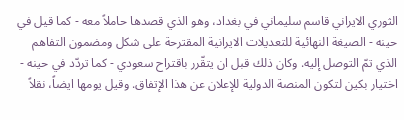الثوري الايراني قاسم سليماني في بغداد، وهو الذي قصدها حاملاً معه - كما قيل في حينه - الصيغة النهائية للتعديلات الايرانية المقترحة على شكل ومضمون التفاهم الذي تمّ التوصل إليه. وكان ذلك قبل ان يتقّرر باقتراح سعودي - كما تردّد في حينه - اختيار بكين لتكون المنصة الدولية للإعلان عن هذا الإتفاق. وقيل يومها ايضاً، نقلاً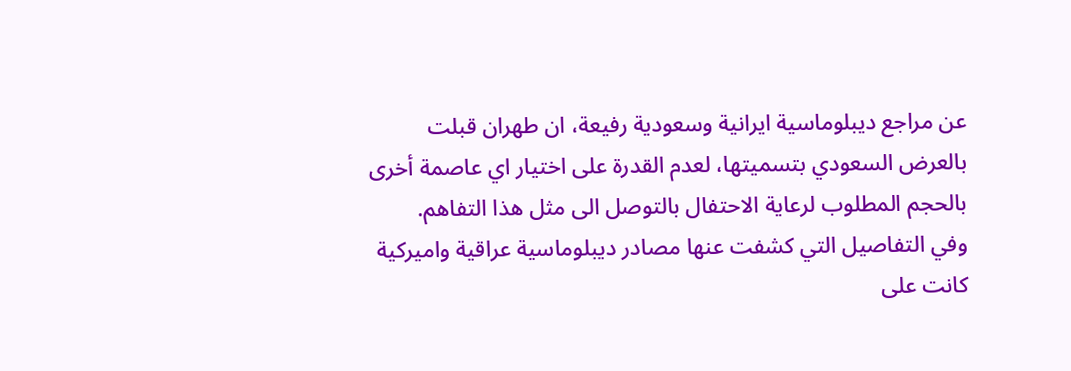عن مراجع ديبلوماسية ايرانية وسعودية رفيعة، ان طهران قبلت بالعرض السعودي بتسميتها، لعدم القدرة على اختيار اي عاصمة أخرى بالحجم المطلوب لرعاية الاحتفال بالتوصل الى مثل هذا التفاهم.
وفي التفاصيل التي كشفت عنها مصادر ديبلوماسية عراقية واميركية كانت على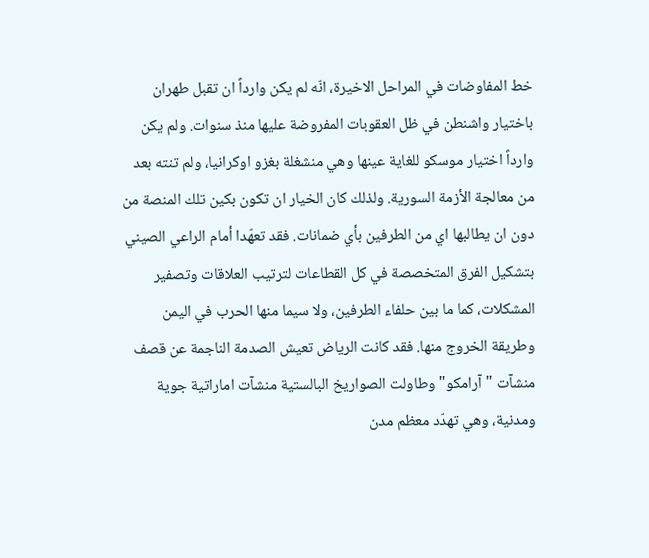خط المفاوضات في المراحل الاخيرة، انّه لم يكن وارداً ان تقبل طهران باختيار واشنطن في ظل العقوبات المفروضة عليها منذ سنوات. ولم يكن وارداً اختيار موسكو للغاية عينها وهي منشغلة بغزو اوكرانيا، ولم تنته بعد من معالجة الأزمة السورية. ولذلك كان الخيار ان تكون بكين تلك المنصة من دون ان يطالبها اي من الطرفين بأي ضمانات. فقد تعهّدا أمام الراعي الصيني بتشكيل الفرق المتخصصة في كل القطاعات لترتيب العلاقات وتصفير المشكلات، كما ما بين حلفاء الطرفين، ولا سيما منها الحرب في اليمن وطريقة الخروج منها. فقد كانت الرياض تعيش الصدمة الناجمة عن قصف منشآت "آرامكو" وطاولت الصواريخ البالستية منشآت اماراتية جوية ومدنية، وهي تهدّد معظم مدن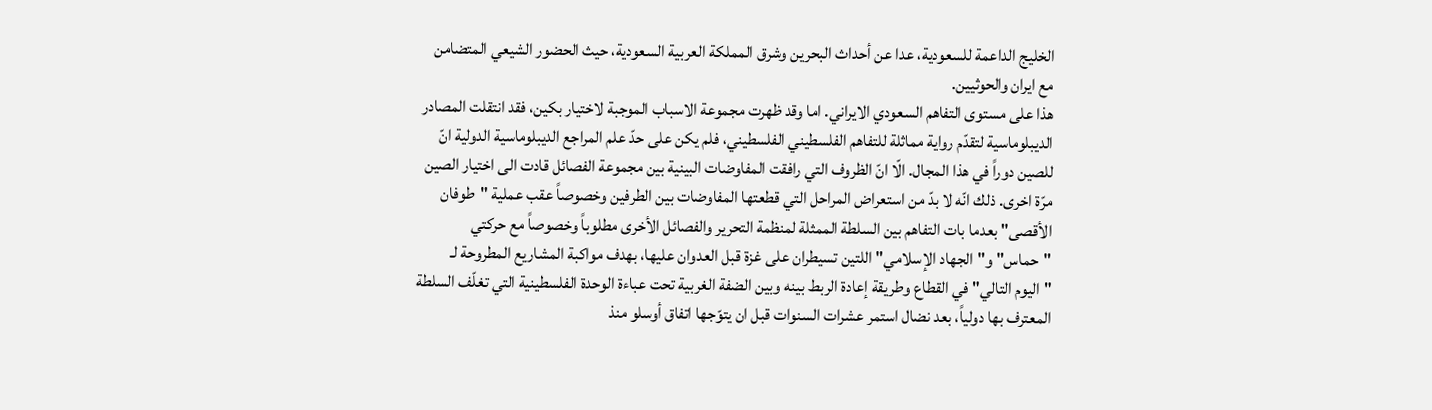الخليج الداعمة للسعودية، عدا عن أحداث البحرين وشرق المملكة العربية السعودية، حيث الحضور الشيعي المتضامن مع ايران والحوثيين.
هذا على مستوى التفاهم السعودي الايراني. اما وقد ظهرت مجموعة الاسباب الموجبة لاختيار بكين، فقد انتقلت المصادر الديبلوماسية لتقدّم رواية مماثلة للتفاهم الفلسطيني الفلسطيني، فلم يكن على حدّ علم المراجع الديبلوماسية الدولية انّ للصين دوراً في هذا المجال. الّا انّ الظروف التي رافقت المفاوضات البينية بين مجموعة الفصائل قادت الى اختيار الصين مرّة اخرى. ذلك انّه لا بدّ من استعراض المراحل التي قطعتها المفاوضات بين الطرفين وخصوصاً عقب عملية "طوفان الأقصى" بعدما بات التفاهم بين السلطة الممثلة لمنظمة التحرير والفصائل الأخرى مطلوباً وخصوصاً مع حركتي "حماس" و"الجهاد الإسلامي" اللتين تسيطران على غزة قبل العدوان عليها، بهدف مواكبة المشاريع المطروحة لـ "اليوم التالي" في القطاع وطريقة إعادة الربط بينه وبين الضفة الغربية تحت عباءة الوحدة الفلسطينية التي تغلّف السلطة المعترف بها دولياً، بعد نضال استمر عشرات السنوات قبل ان يتوّجها اتفاق أوسلو منذ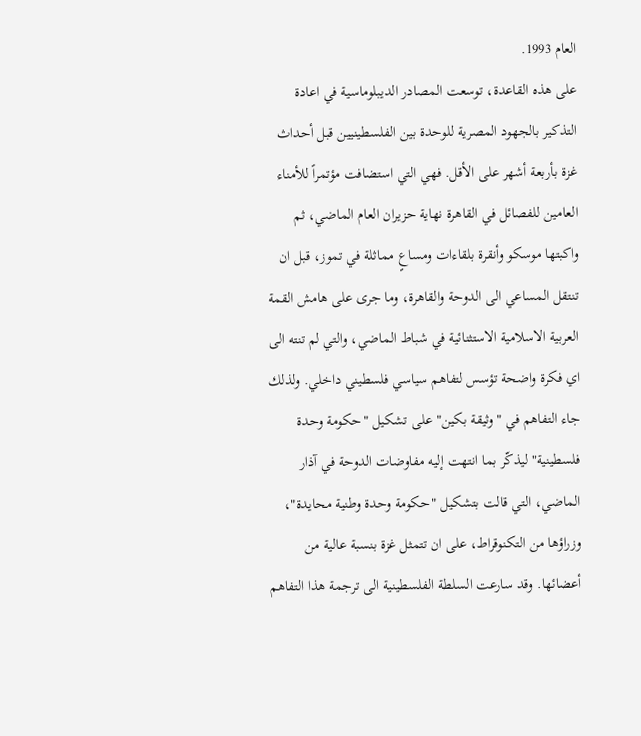العام 1993.
على هذه القاعدة، توسعت المصادر الديبلوماسية في اعادة التذكير بالجهود المصرية للوحدة بين الفلسطينيين قبل أحداث غزة بأربعة أشهر على الأقل. فهي التي استضافت مؤتمراً للأمناء العامين للفصائل في القاهرة نهاية حزيران العام الماضي، ثم واكبتها موسكو وأنقرة بلقاءات ومساعٍ مماثلة في تموز، قبل ان تنتقل المساعي الى الدوحة والقاهرة، وما جرى على هامش القمة العربية الاسلامية الاستثنائية في شباط الماضي، والتي لم تنته الى اي فكرة واضحة تؤسس لتفاهم سياسي فلسطيني داخلي. ولذلك جاء التفاهم في "وثيقة بكين" على تشكيل "حكومة وحدة فلسطينية" ليذكّر بما انتهت إليه مفاوضات الدوحة في آذار الماضي، التي قالت بتشكيل "حكومة وحدة وطنية محايدة"، وزراؤها من التكنوقراط، على ان تتمثل غزة بنسبة عالية من أعضائها. وقد سارعت السلطة الفلسطينية الى ترجمة هذا التفاهم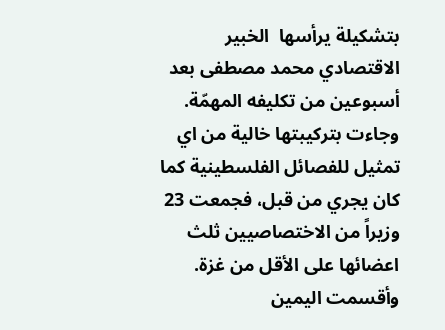بتشكيلة يرأسها  الخبير الاقتصادي محمد مصطفى بعد أسبوعين من تكليفه المهمّة. وجاءت بتركيبتها خالية من اي تمثيل للفصائل الفلسطينية كما كان يجري من قبل، فجمعت 23 وزيراً من الاختصاصيين ثلث اعضائها على الأقل من غزة. وأقسمت اليمين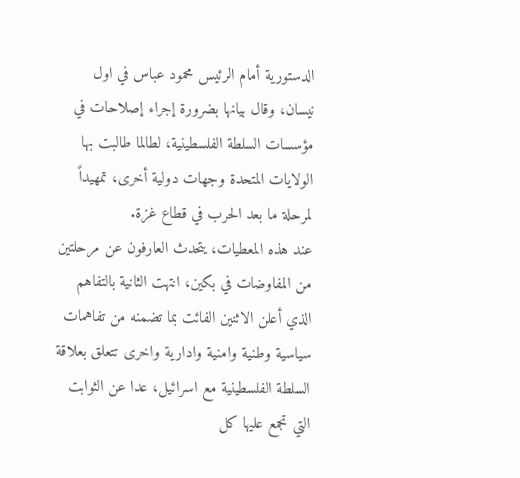الدستورية أمام الرئيس محمود عباس في اول نيسان، وقال بيانها بضرورة إجراء إصلاحات في مؤسسات السلطة الفلسطينية، لطالما طالبت بها الولايات المتحدة وجهات دولية أخرى، تمهيداً لمرحلة ما بعد الحرب في قطاع غزة.
عند هذه المعطيات، يتحدث العارفون عن مرحلتين من المفاوضات في بكين، انتهت الثانية بالتفاهم الذي أعلن الاثنين الفائت بما تضمنه من تفاهمات سياسية وطنية وامنية وادارية واخرى تتعلق بعلاقة السلطة الفلسطينية مع اسرائيل، عدا عن الثوابت التي تجمع عليها كل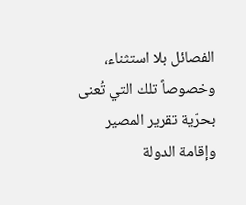الفصائل بلا استثناء، وخصوصاً تلك التي تُعنى بحرّية تقرير المصير وإقامة الدولة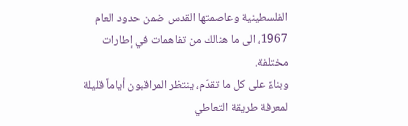الفلسطينية وعاصمتها القدس ضمن حدود العام 1967، الى ما هنالك من تفاهمات في إطارات مختلفة.
وبناءً على كل ما تقدّم، ينتظر المراقبون أياماً قليلة لمعرفة طريقة التعاطي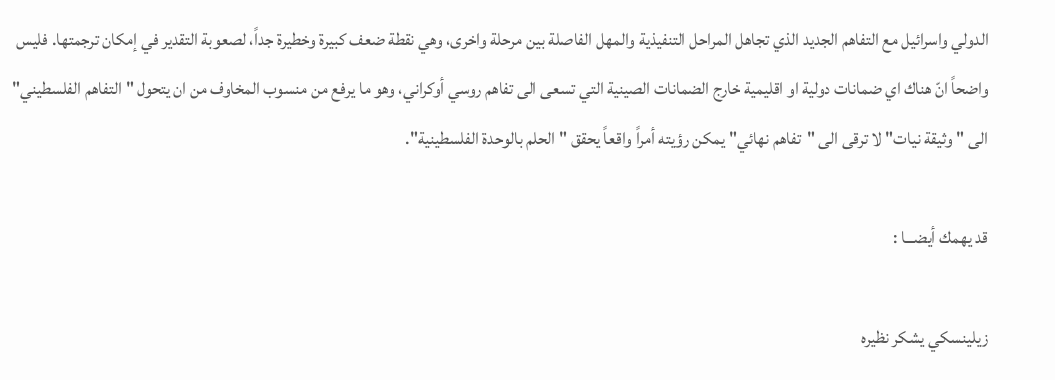الدولي واسرائيل مع التفاهم الجديد الذي تجاهل المراحل التنفيذية والمهل الفاصلة بين مرحلة واخرى، وهي نقطة ضعف كبيرة وخطيرة جداً، لصعوبة التقدير في إمكان ترجمتها. فليس واضحاً انّ هناك اي ضمانات دولية او اقليمية خارج الضمانات الصينية التي تسعى الى تفاهم روسي أوكراني، وهو ما يرفع من منسوب المخاوف من ان يتحول "التفاهم الفلسطيني" الى "وثيقة نيات" لا ترقى الى "تفاهم نهائي" يمكن رؤيته أمراً واقعاً يحقق "الحلم بالوحدة الفلسطينية".

قد يهمك أيضـــا :

زيلينسكي يشكر نظيره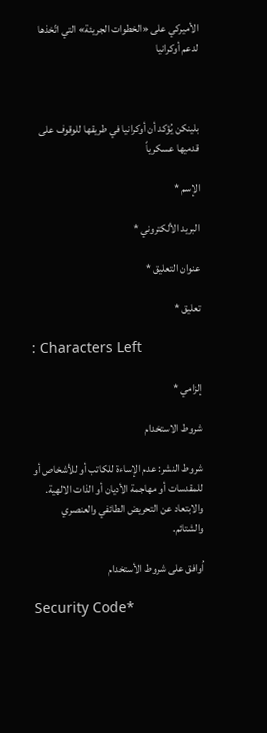الأميركي على «الخطوات الجريئة» التي اتّخذها لدعم أوكرانيا



بلينكن يُؤكد أن أوكرانيا في طريقها للوقوف على قدميها عسكرياً

الإسم *

البريد الألكتروني *

عنوان التعليق *

تعليق *

: Characters Left

إلزامي *

شروط الاستخدام

شروط النشر: عدم الإساءة للكاتب أو للأشخاص أو للمقدسات أو مهاجمة الأديان أو الذات الالهية. والابتعاد عن التحريض الطائفي والعنصري والشتائم.

اُوافق على شروط الأستخدام

Security Code*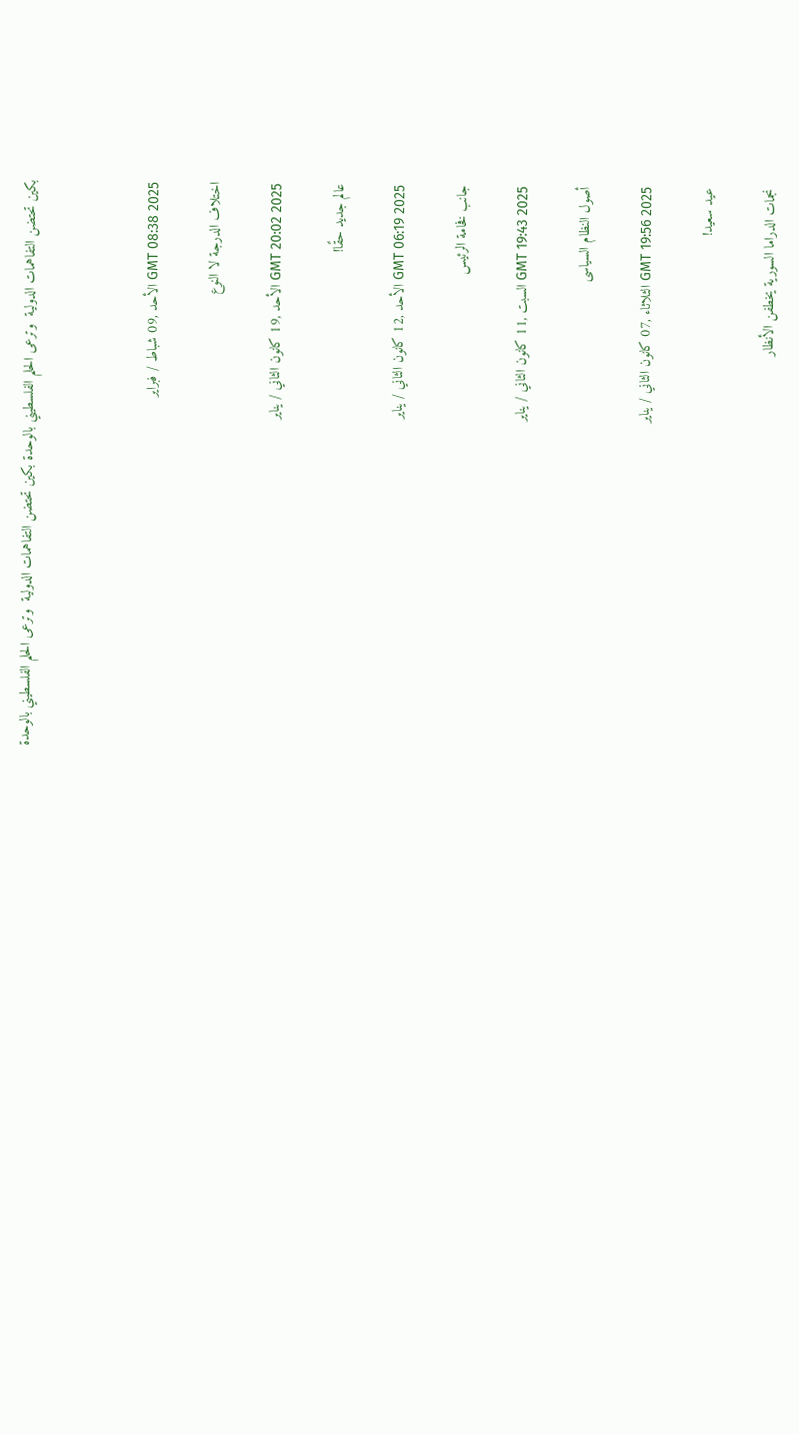بكين تحتضن التفاهمات الدولية  وترعى الحلم الفلسطيني بالوحدة بكين تحتضن التفاهمات الدولية  وترعى الحلم الفلسطيني بالوحدة



GMT 08:38 2025 الأحد ,09 شباط / فبراير

اختلاف الدرجة لا النوع

GMT 20:02 2025 الأحد ,19 كانون الثاني / يناير

عالم جديد حقًا!

GMT 06:19 2025 الأحد ,12 كانون الثاني / يناير

جانب فخامة الرئيس

GMT 19:43 2025 السبت ,11 كانون الثاني / يناير

أصول النظام السياسى

GMT 19:56 2025 الثلاثاء ,07 كانون الثاني / يناير

عيد سعيد!

نجمات الدراما السورية يخطفن الأنظار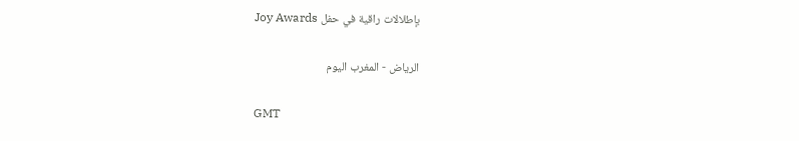بإطلالات راقية في حفل Joy Awards

الرياض - المغرب اليوم

GMT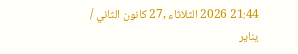21:44 2026 الثلاثاء ,27 كانون الثاني / يناير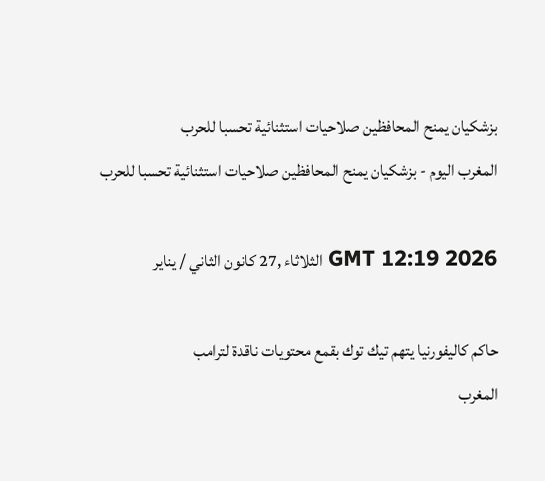بزشكيان يمنح المحافظين صلاحيات استثنائية تحسبا للحرب
المغرب اليوم - بزشكيان يمنح المحافظين صلاحيات استثنائية تحسبا للحرب

GMT 12:19 2026 الثلاثاء ,27 كانون الثاني / يناير

حاكم كاليفورنيا يتهم تيك توك بقمع محتويات ناقدة لترامب
المغرب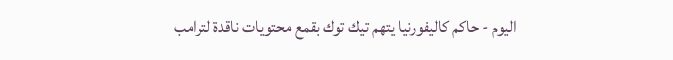اليوم - حاكم كاليفورنيا يتهم تيك توك بقمع محتويات ناقدة لترامب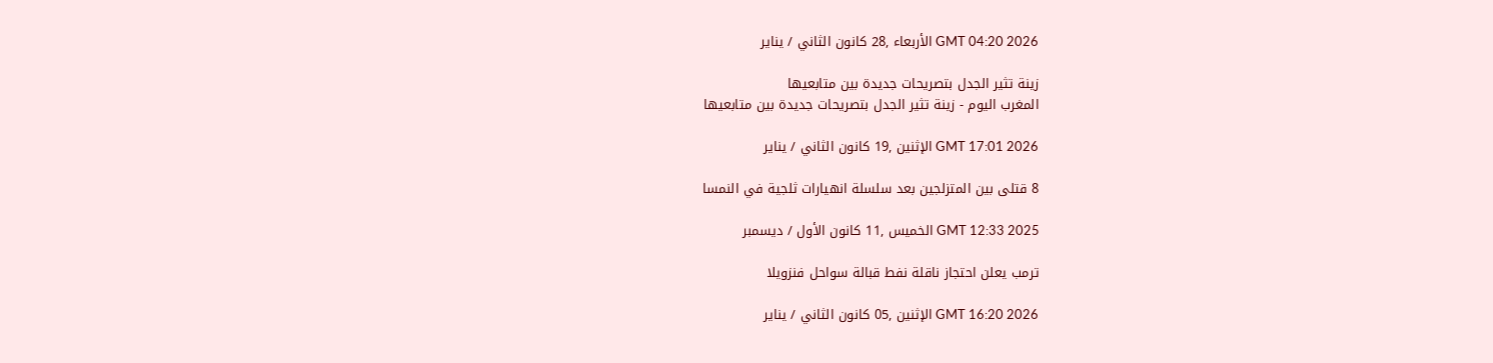GMT 04:20 2026 الأربعاء ,28 كانون الثاني / يناير

زينة تثير الجدل بتصريحات جديدة بين متابعيها
المغرب اليوم - زينة تثير الجدل بتصريحات جديدة بين متابعيها

GMT 17:01 2026 الإثنين ,19 كانون الثاني / يناير

8 قتلى بين المتزلجين بعد سلسلة انهيارات ثلجية في النمسا

GMT 12:33 2025 الخميس ,11 كانون الأول / ديسمبر

ترمب يعلن احتجاز ناقلة نفط قبالة سواحل فنزويلا

GMT 16:20 2026 الإثنين ,05 كانون الثاني / يناير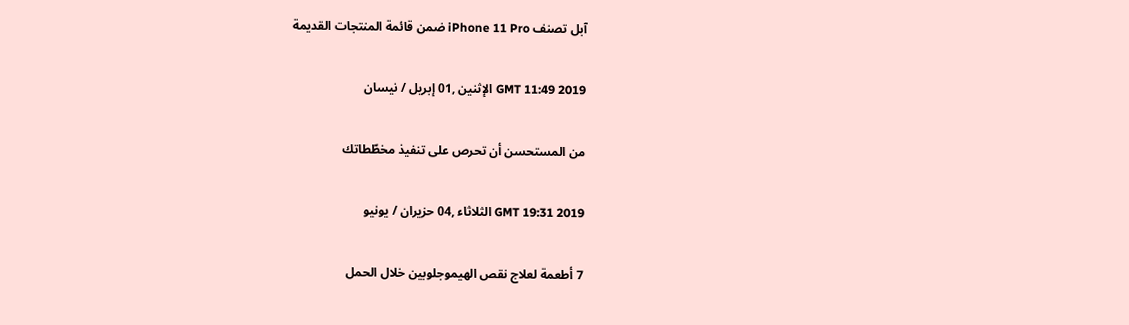آبل تصنف iPhone 11 Pro ضمن قائمة المنتجات القديمة

GMT 11:49 2019 الإثنين ,01 إبريل / نيسان

من المستحسن أن تحرص على تنفيذ مخطّطاتك

GMT 19:31 2019 الثلاثاء ,04 حزيران / يونيو

7 أطعمة لعلاج نقص الهيموجلوبين خلال الحمل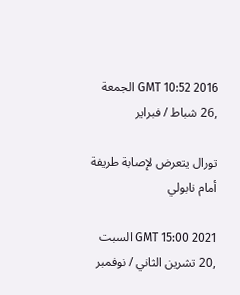GMT 10:52 2016 الجمعة ,26 شباط / فبراير

تورال يتعرض لإصابة طريفة أمام نابولي

GMT 15:00 2021 السبت ,20 تشرين الثاني / نوفمبر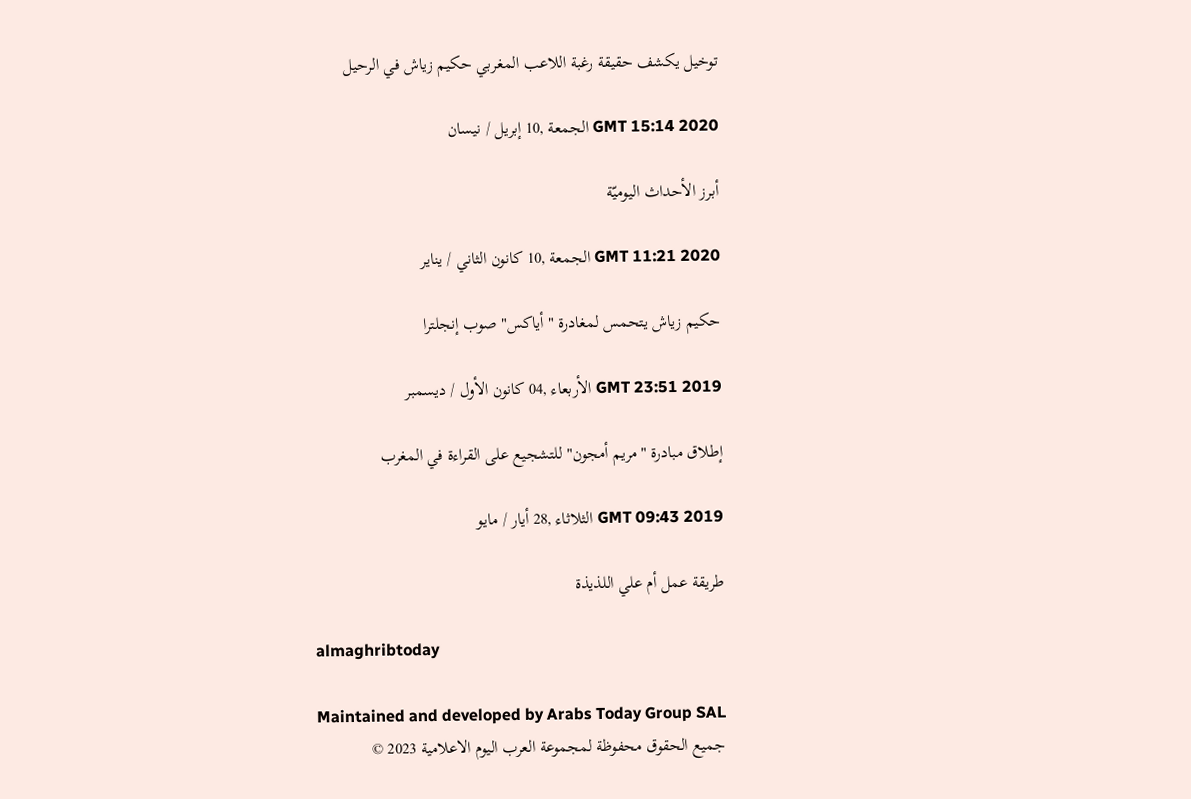توخيل يكشف حقيقة رغبة اللاعب المغربي حكيم زياش في الرحيل

GMT 15:14 2020 الجمعة ,10 إبريل / نيسان

أبرز الأحداث اليوميّة

GMT 11:21 2020 الجمعة ,10 كانون الثاني / يناير

حكيم زياش يتحمس لمغادرة "أياكس" صوب إنجلترا

GMT 23:51 2019 الأربعاء ,04 كانون الأول / ديسمبر

إطلاق مبادرة "مريم أمجون" للتشجيع على القراءة في المغرب

GMT 09:43 2019 الثلاثاء ,28 أيار / مايو

طريقة عمل أم علي اللذيذة

almaghribtoday

Maintained and developed by Arabs Today Group SAL
جميع الحقوق محفوظة لمجموعة العرب اليوم الاعلامية 2023 ©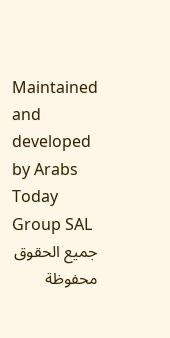Maintained and developed by Arabs Today Group SAL
جميع الحقوق محفوظة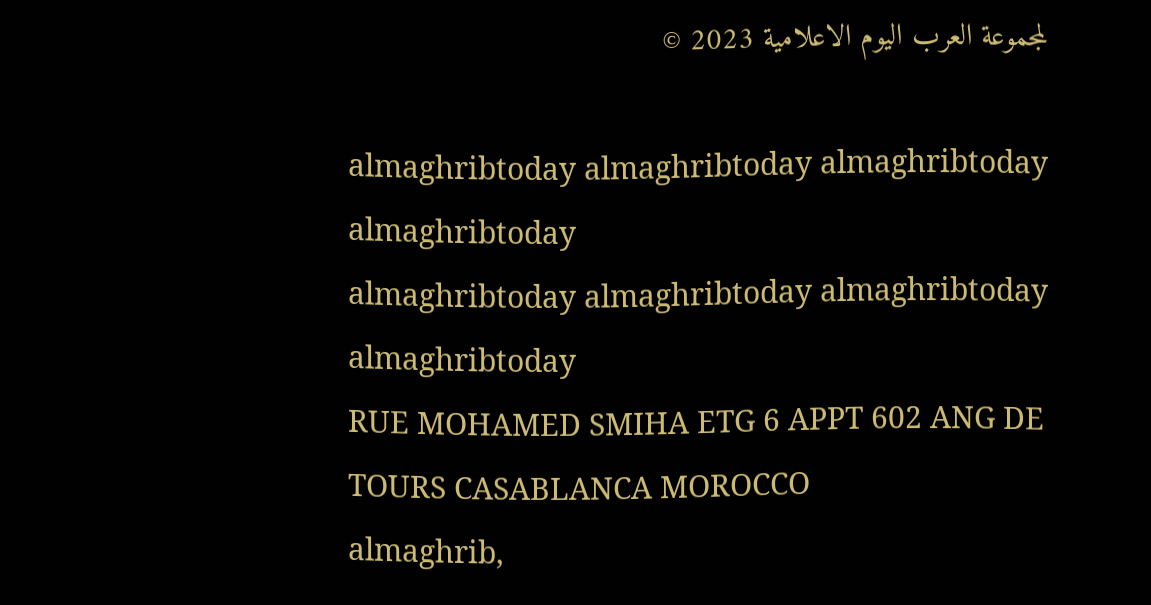لمجموعة العرب اليوم الاعلامية 2023 ©

almaghribtoday almaghribtoday almaghribtoday almaghribtoday
almaghribtoday almaghribtoday almaghribtoday
almaghribtoday
RUE MOHAMED SMIHA ETG 6 APPT 602 ANG DE TOURS CASABLANCA MOROCCO
almaghrib,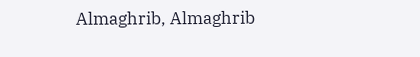Almaghrib, Almaghrib